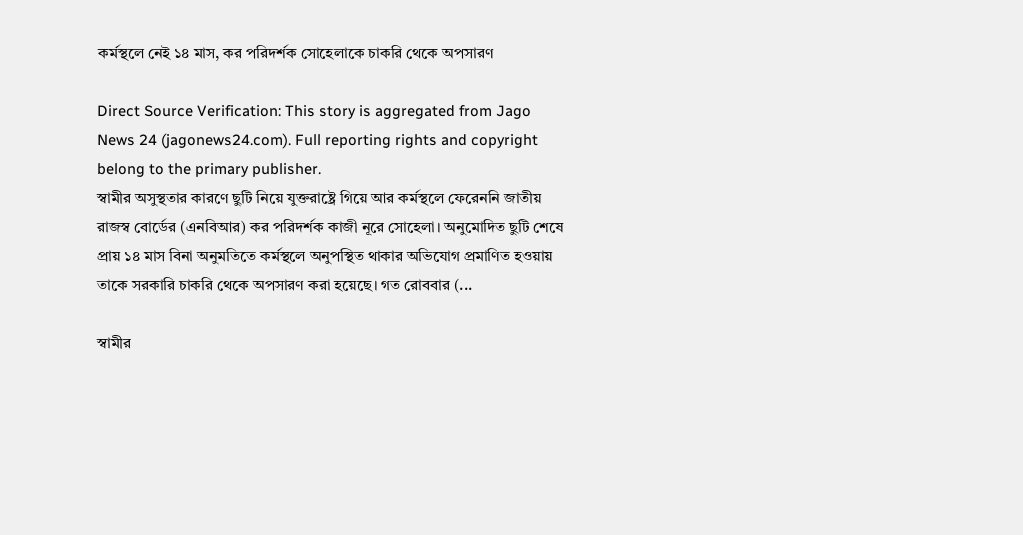কর্মস্থলে নেই ১৪ মাস, কর পরিদর্শক সোহেলাকে চাকরি থেকে অপসারণ

Direct Source Verification: This story is aggregated from Jago News 24 (jagonews24.com). Full reporting rights and copyright belong to the primary publisher.
স্বামীর অসুস্থতার কারণে ছুটি নিয়ে যুক্তরাষ্ট্রে গিয়ে আর কর্মস্থলে ফেরেননি জাতীয় রাজস্ব বোর্ডের (এনবিআর) কর পরিদর্শক কাজী নূরে সোহেলা। অনুমোদিত ছুটি শেষে প্রায় ১৪ মাস বিনা অনুমতিতে কর্মস্থলে অনুপস্থিত থাকার অভিযোগ প্রমাণিত হওয়ায় তাকে সরকারি চাকরি থেকে অপসারণ করা হয়েছে। গত রোববার (...

স্বামীর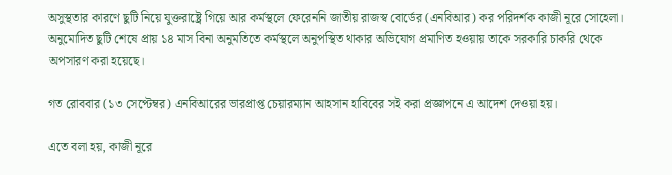অসুস্থতার কারণে ছুটি নিয়ে যুক্তরাষ্ট্রে গিয়ে আর কর্মস্থলে ফেরেননি জাতীয় রাজস্ব বোর্ডের (এনবিআর) কর পরিদর্শক কাজী নূরে সোহেলা। অনুমোদিত ছুটি শেষে প্রায় ১৪ মাস বিনা অনুমতিতে কর্মস্থলে অনুপস্থিত থাকার অভিযোগ প্রমাণিত হওয়ায় তাকে সরকারি চাকরি থেকে অপসারণ করা হয়েছে।

গত রোববার (১৩ সেপ্টেম্বর) এনবিআরের ভারপ্রাপ্ত চেয়ারম্যান আহসান হাবিবের সই করা প্রজ্ঞাপনে এ আদেশ দেওয়া হয়।

এতে বলা হয়, কাজী নূরে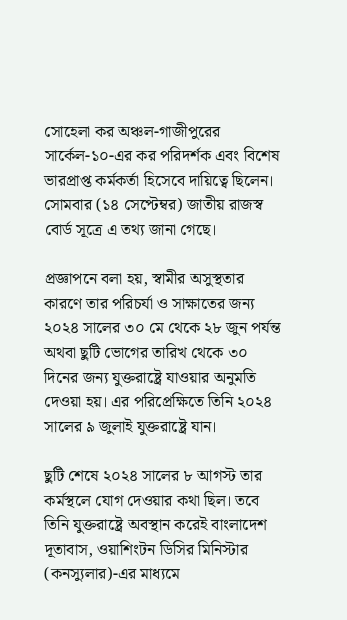সোহেলা কর অঞ্চল-গাজীপুরের সার্কেল-১০-এর কর পরিদর্শক এবং বিশেষ ভারপ্রাপ্ত কর্মকর্তা হিসেবে দায়িত্বে ছিলেন। সোমবার (১৪ সেপ্টেম্বর) জাতীয় রাজস্ব বোর্ড সূত্রে এ তথ্য জানা গেছে।

প্রজ্ঞাপনে বলা হয়, স্বামীর অসুস্থতার কারণে তার পরিচর্যা ও সাক্ষাতের জন্য ২০২৪ সালের ৩০ মে থেকে ২৮ জুন পর্যন্ত অথবা ছুটি ভোগের তারিখ থেকে ৩০ দিনের জন্য যুক্তরাষ্ট্রে যাওয়ার অনুমতি দেওয়া হয়। এর পরিপ্রেক্ষিতে তিনি ২০২৪ সালের ৯ জুলাই যুক্তরাষ্ট্রে যান।

ছুটি শেষে ২০২৪ সালের ৮ আগস্ট তার কর্মস্থলে যোগ দেওয়ার কথা ছিল। তবে তিনি যুক্তরাষ্ট্রে অবস্থান করেই বাংলাদেশ দূতাবাস, ওয়াশিংটন ডিসির মিনিস্টার (কনস্যুলার)-এর মাধ্যমে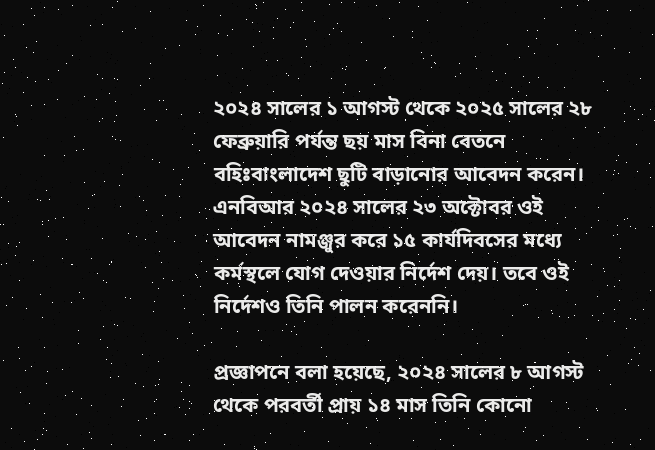২০২৪ সালের ১ আগস্ট থেকে ২০২৫ সালের ২৮ ফেব্রুয়ারি পর্যন্ত ছয় মাস বিনা বেতনে বহিঃবাংলাদেশ ছুটি বাড়ানোর আবেদন করেন। এনবিআর ২০২৪ সালের ২৩ অক্টোবর ওই আবেদন নামঞ্জুর করে ১৫ কার্যদিবসের মধ্যে কর্মস্থলে যোগ দেওয়ার নির্দেশ দেয়। তবে ওই নির্দেশও তিনি পালন করেননি।

প্রজ্ঞাপনে বলা হয়েছে, ২০২৪ সালের ৮ আগস্ট থেকে পরবর্তী প্রায় ১৪ মাস তিনি কোনো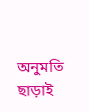অনুমতি ছাড়াই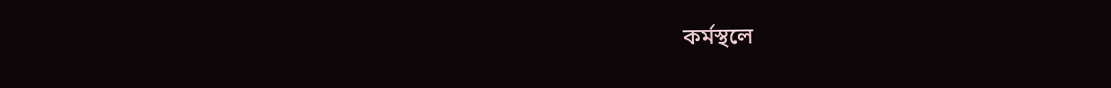কর্মস্থলে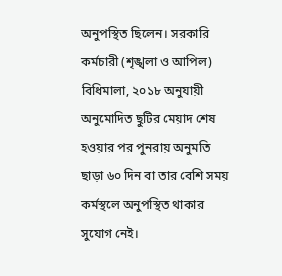অনুপস্থিত ছিলেন। সরকারি কর্মচারী (শৃঙ্খলা ও আপিল) বিধিমালা, ২০১৮ অনুযায়ী অনুমোদিত ছুটির মেয়াদ শেষ হওয়ার পর পুনরায় অনুমতি ছাড়া ৬০ দিন বা তার বেশি সময় কর্মস্থলে অনুপস্থিত থাকার সুযোগ নেই।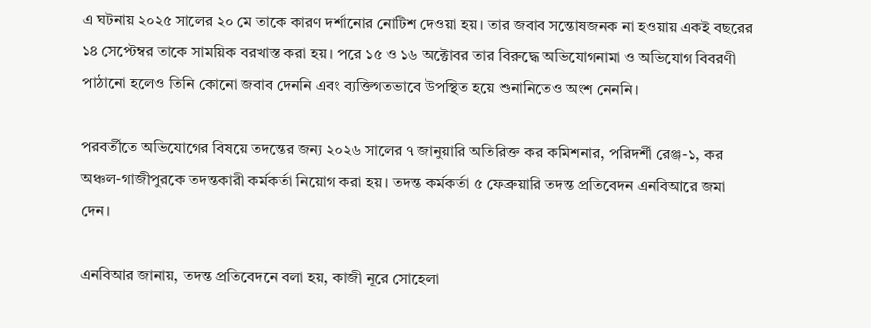এ ঘটনায় ২০২৫ সালের ২০ মে তাকে কারণ দর্শানোর নোটিশ দেওয়া হয়। তার জবাব সন্তোষজনক না হওয়ায় একই বছরের ১৪ সেপ্টেম্বর তাকে সাময়িক বরখাস্ত করা হয়। পরে ১৫ ও ১৬ অক্টোবর তার বিরুদ্ধে অভিযোগনামা ও অভিযোগ বিবরণী পাঠানো হলেও তিনি কোনো জবাব দেননি এবং ব্যক্তিগতভাবে উপস্থিত হয়ে শুনানিতেও অংশ নেননি।

পরবর্তীতে অভিযোগের বিষয়ে তদন্তের জন্য ২০২৬ সালের ৭ জানুয়ারি অতিরিক্ত কর কমিশনার, পরিদর্শী রেঞ্জ-১, কর অঞ্চল-গাজীপুরকে তদন্তকারী কর্মকর্তা নিয়োগ করা হয়। তদন্ত কর্মকর্তা ৫ ফেব্রুয়ারি তদন্ত প্রতিবেদন এনবিআরে জমা দেন।

এনবিআর জানায়, তদন্ত প্রতিবেদনে বলা হয়, কাজী নূরে সোহেলা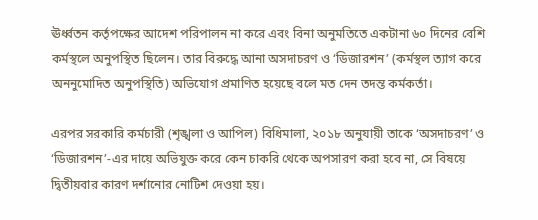ঊর্ধ্বতন কর্তৃপক্ষের আদেশ পরিপালন না করে এবং বিনা অনুমতিতে একটানা ৬০ দিনের বেশি কর্মস্থলে অনুপস্থিত ছিলেন। তার বিরুদ্ধে আনা অসদাচরণ ও ‘ডিজারশন’ (কর্মস্থল ত্যাগ করে অননুমোদিত অনুপস্থিতি) অভিযোগ প্রমাণিত হয়েছে বলে মত দেন তদন্ত কর্মকর্তা।

এরপর সরকারি কর্মচারী (শৃঙ্খলা ও আপিল) বিধিমালা, ২০১৮ অনুযায়ী তাকে ‘অসদাচরণ’ ও ‘ডিজারশন’-এর দায়ে অভিযুক্ত করে কেন চাকরি থেকে অপসারণ করা হবে না, সে বিষয়ে দ্বিতীয়বার কারণ দর্শানোর নোটিশ দেওয়া হয়।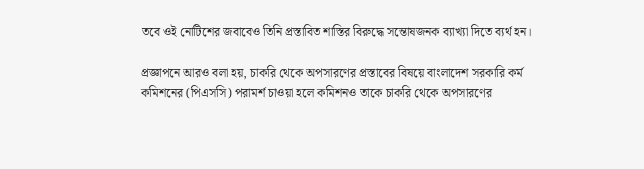তবে ওই নোটিশের জবাবেও তিনি প্রস্তাবিত শাস্তির বিরুদ্ধে সন্তোষজনক ব্যাখ্যা দিতে ব্যর্থ হন।

প্রজ্ঞাপনে আরও বলা হয়, চাকরি থেকে অপসারণের প্রস্তাবের বিষয়ে বাংলাদেশ সরকারি কর্ম কমিশনের (পিএসসি) পরামর্শ চাওয়া হলে কমিশনও তাকে চাকরি থেকে অপসারণের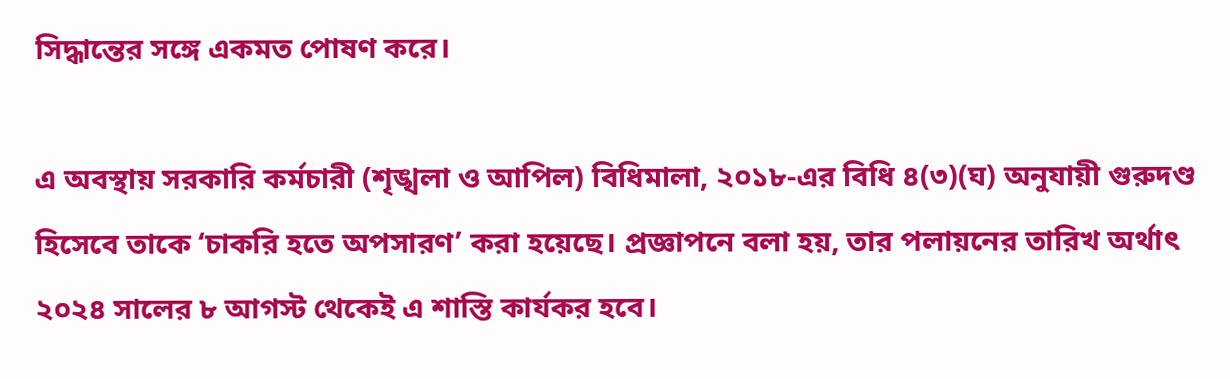সিদ্ধান্তের সঙ্গে একমত পোষণ করে।

এ অবস্থায় সরকারি কর্মচারী (শৃঙ্খলা ও আপিল) বিধিমালা, ২০১৮-এর বিধি ৪(৩)(ঘ) অনুযায়ী গুরুদণ্ড হিসেবে তাকে ‘চাকরি হতে অপসারণ’ করা হয়েছে। প্রজ্ঞাপনে বলা হয়, তার পলায়নের তারিখ অর্থাৎ ২০২৪ সালের ৮ আগস্ট থেকেই এ শাস্তি কার্যকর হবে।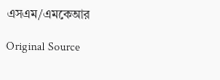এসএম/এমকেআর

Original Source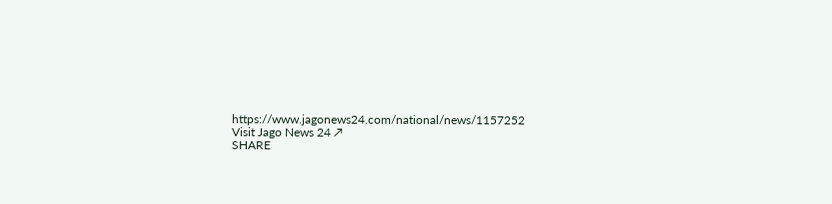https://www.jagonews24.com/national/news/1157252
Visit Jago News 24 ↗
SHARE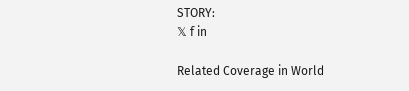STORY:
𝕏 f in

Related Coverage in World